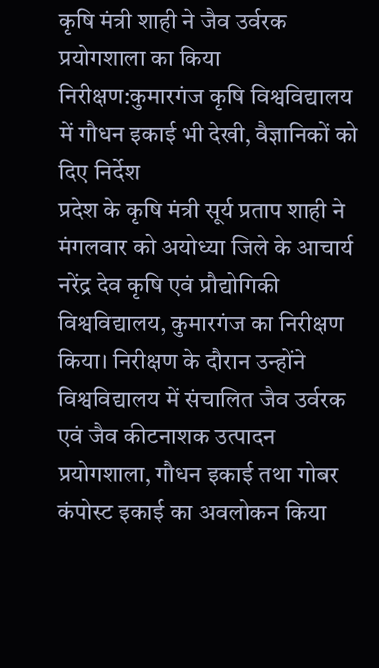कृषि मंत्री शाही ने जैव उर्वरक प्रयोगशाला का किया निरीक्षण:कुमारगंज कृषि विश्वविद्यालय में गौधन इकाई भी देखी, वैज्ञानिकों को दिए निर्देश
प्रदेश के कृषि मंत्री सूर्य प्रताप शाही ने मंगलवार को अयोध्या जिले के आचार्य नरेंद्र देव कृषि एवं प्रौद्योगिकी विश्वविद्यालय, कुमारगंज का निरीक्षण किया। निरीक्षण के दौरान उन्होंने विश्वविद्यालय में संचालित जैव उर्वरक एवं जैव कीटनाशक उत्पादन प्रयोगशाला, गौधन इकाई तथा गोबर कंपोस्ट इकाई का अवलोकन किया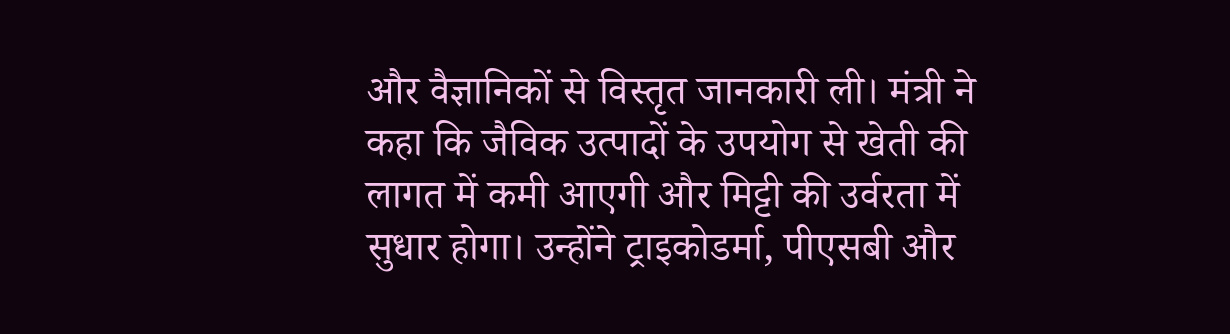और वैज्ञानिकों से विस्तृत जानकारी ली। मंत्री ने कहा कि जैविक उत्पादों के उपयोग से खेती की लागत में कमी आएगी और मिट्टी की उर्वरता में सुधार होगा। उन्होंने ट्राइकोडर्मा, पीएसबी और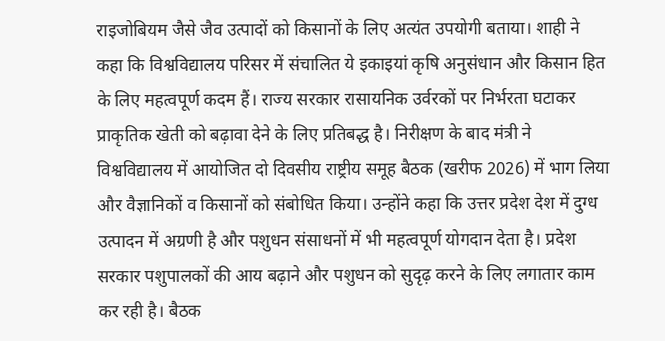राइजोबियम जैसे जैव उत्पादों को किसानों के लिए अत्यंत उपयोगी बताया। शाही ने कहा कि विश्वविद्यालय परिसर में संचालित ये इकाइयां कृषि अनुसंधान और किसान हित के लिए महत्वपूर्ण कदम हैं। राज्य सरकार रासायनिक उर्वरकों पर निर्भरता घटाकर प्राकृतिक खेती को बढ़ावा देने के लिए प्रतिबद्ध है। निरीक्षण के बाद मंत्री ने विश्वविद्यालय में आयोजित दो दिवसीय राष्ट्रीय समूह बैठक (खरीफ 2026) में भाग लिया और वैज्ञानिकों व किसानों को संबोधित किया। उन्होंने कहा कि उत्तर प्रदेश देश में दुग्ध उत्पादन में अग्रणी है और पशुधन संसाधनों में भी महत्वपूर्ण योगदान देता है। प्रदेश सरकार पशुपालकों की आय बढ़ाने और पशुधन को सुदृढ़ करने के लिए लगातार काम कर रही है। बैठक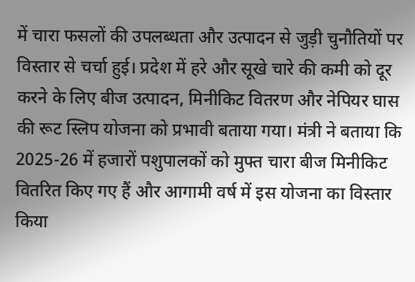में चारा फसलों की उपलब्धता और उत्पादन से जुड़ी चुनौतियों पर विस्तार से चर्चा हुई। प्रदेश में हरे और सूखे चारे की कमी को दूर करने के लिए बीज उत्पादन, मिनीकिट वितरण और नेपियर घास की रूट स्लिप योजना को प्रभावी बताया गया। मंत्री ने बताया कि 2025-26 में हजारों पशुपालकों को मुफ्त चारा बीज मिनीकिट वितरित किए गए हैं और आगामी वर्ष में इस योजना का विस्तार किया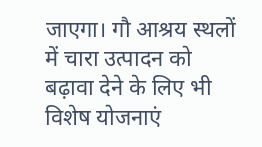जाएगा। गौ आश्रय स्थलों में चारा उत्पादन को बढ़ावा देने के लिए भी विशेष योजनाएं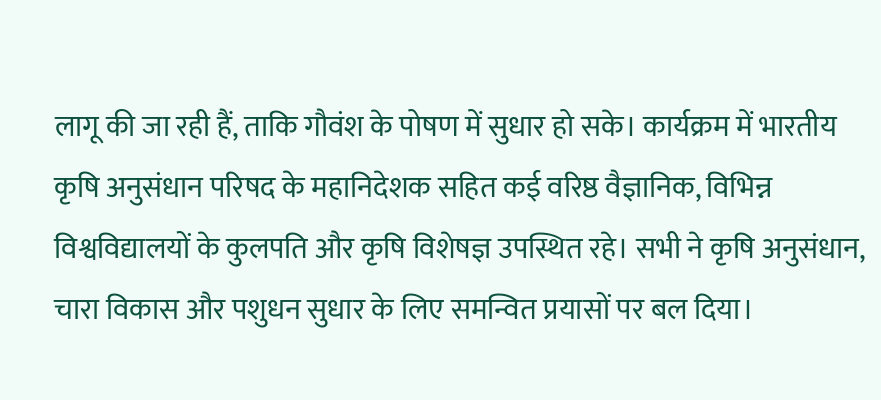लागू की जा रही हैं, ताकि गौवंश के पोषण में सुधार हो सके। कार्यक्रम में भारतीय कृषि अनुसंधान परिषद के महानिदेशक सहित कई वरिष्ठ वैज्ञानिक, विभिन्न विश्वविद्यालयों के कुलपति और कृषि विशेषज्ञ उपस्थित रहे। सभी ने कृषि अनुसंधान, चारा विकास और पशुधन सुधार के लिए समन्वित प्रयासों पर बल दिया।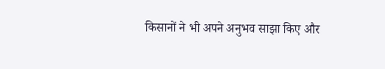किसानों ने भी अपने अनुभव साझा किए और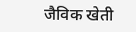जैविक खेती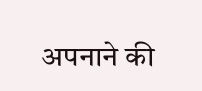अपनाने की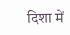दिशा में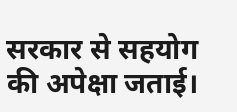सरकार से सहयोग की अपेक्षा जताई।